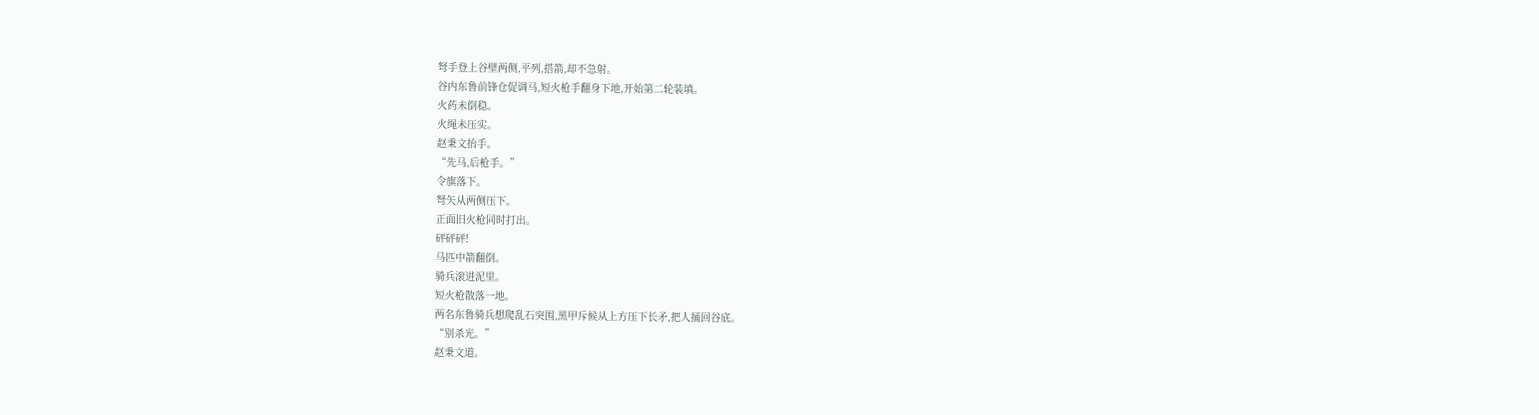弩手登上谷壁两侧,平列,搭箭,却不急射。
谷内东鲁前锋仓促调马,短火枪手翻身下地,开始第二轮装填。
火药未倒稳。
火绳未压实。
赵秉文抬手。
“先马,后枪手。”
令旗落下。
弩矢从两侧压下。
正面旧火枪同时打出。
砰砰砰!
马匹中箭翻倒。
骑兵滚进泥里。
短火枪散落一地。
两名东鲁骑兵想爬乱石突围,黑甲斥候从上方压下长矛,把人捅回谷底。
“别杀光。”
赵秉文道。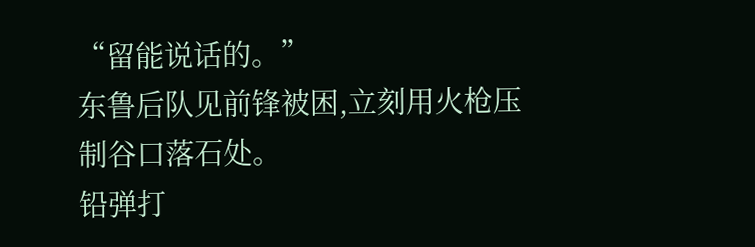“留能说话的。”
东鲁后队见前锋被困,立刻用火枪压制谷口落石处。
铅弹打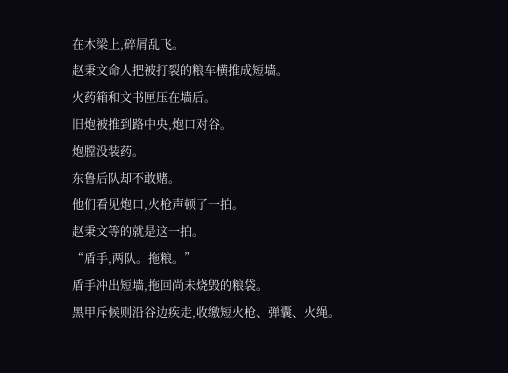在木梁上,碎屑乱飞。
赵秉文命人把被打裂的粮车横推成短墙。
火药箱和文书匣压在墙后。
旧炮被推到路中央,炮口对谷。
炮膛没装药。
东鲁后队却不敢赌。
他们看见炮口,火枪声顿了一拍。
赵秉文等的就是这一拍。
“盾手,两队。拖粮。”
盾手冲出短墙,拖回尚未烧毁的粮袋。
黑甲斥候则沿谷边疾走,收缴短火枪、弹囊、火绳。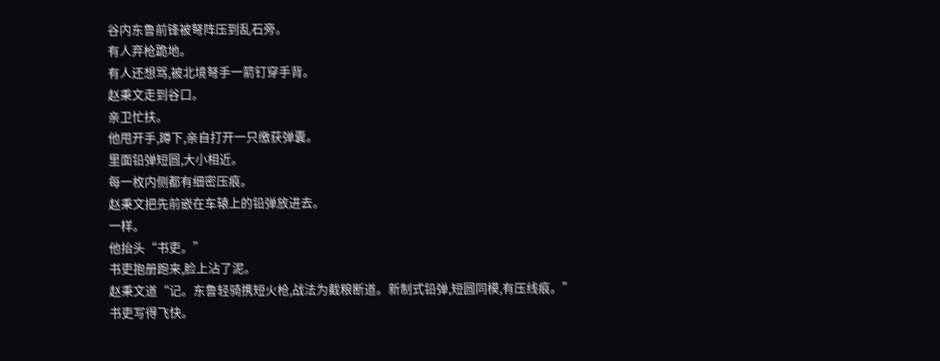谷内东鲁前锋被弩阵压到乱石旁。
有人弃枪跪地。
有人还想骂,被北境弩手一箭钉穿手背。
赵秉文走到谷口。
亲卫忙扶。
他甩开手,蹲下,亲自打开一只缴获弹囊。
里面铅弹短圆,大小相近。
每一枚内侧都有细密压痕。
赵秉文把先前嵌在车辕上的铅弹放进去。
一样。
他抬头“书吏。”
书吏抱册跑来,脸上沾了泥。
赵秉文道“记。东鲁轻骑携短火枪,战法为截粮断道。新制式铅弹,短圆同模,有压线痕。”
书吏写得飞快。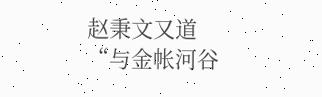赵秉文又道“与金帐河谷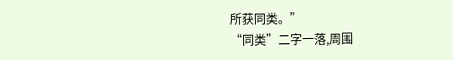所获同类。”
“同类”二字一落,周围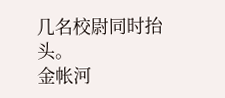几名校尉同时抬头。
金帐河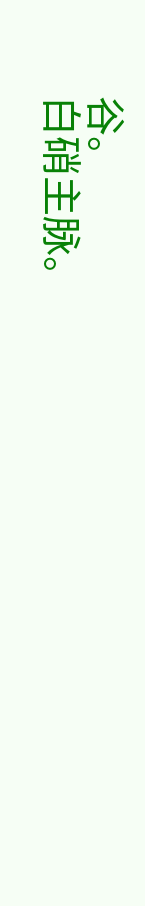谷。
白硝主脉。